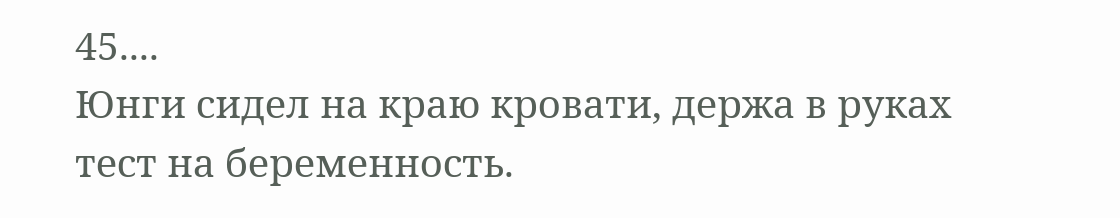45....
Юнги сидел на краю кровати, держа в руках тест на беременность.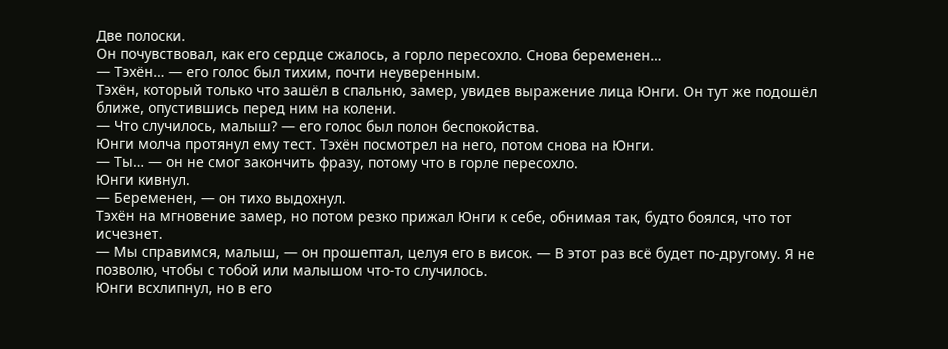Две полоски.
Он почувствовал, как его сердце сжалось, а горло пересохло. Снова беременен…
— Тэхён… — его голос был тихим, почти неуверенным.
Тэхён, который только что зашёл в спальню, замер, увидев выражение лица Юнги. Он тут же подошёл ближе, опустившись перед ним на колени.
— Что случилось, малыш? — его голос был полон беспокойства.
Юнги молча протянул ему тест. Тэхён посмотрел на него, потом снова на Юнги.
— Ты… — он не смог закончить фразу, потому что в горле пересохло.
Юнги кивнул.
— Беременен, — он тихо выдохнул.
Тэхён на мгновение замер, но потом резко прижал Юнги к себе, обнимая так, будто боялся, что тот исчезнет.
— Мы справимся, малыш, — он прошептал, целуя его в висок. — В этот раз всё будет по-другому. Я не позволю, чтобы с тобой или малышом что-то случилось.
Юнги всхлипнул, но в его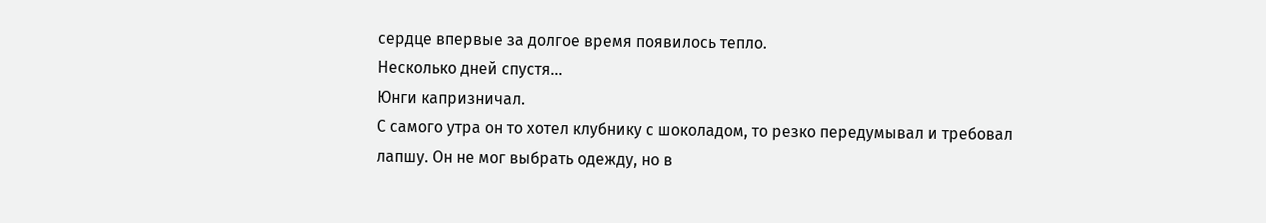сердце впервые за долгое время появилось тепло.
Несколько дней спустя…
Юнги капризничал.
С самого утра он то хотел клубнику с шоколадом, то резко передумывал и требовал лапшу. Он не мог выбрать одежду, но в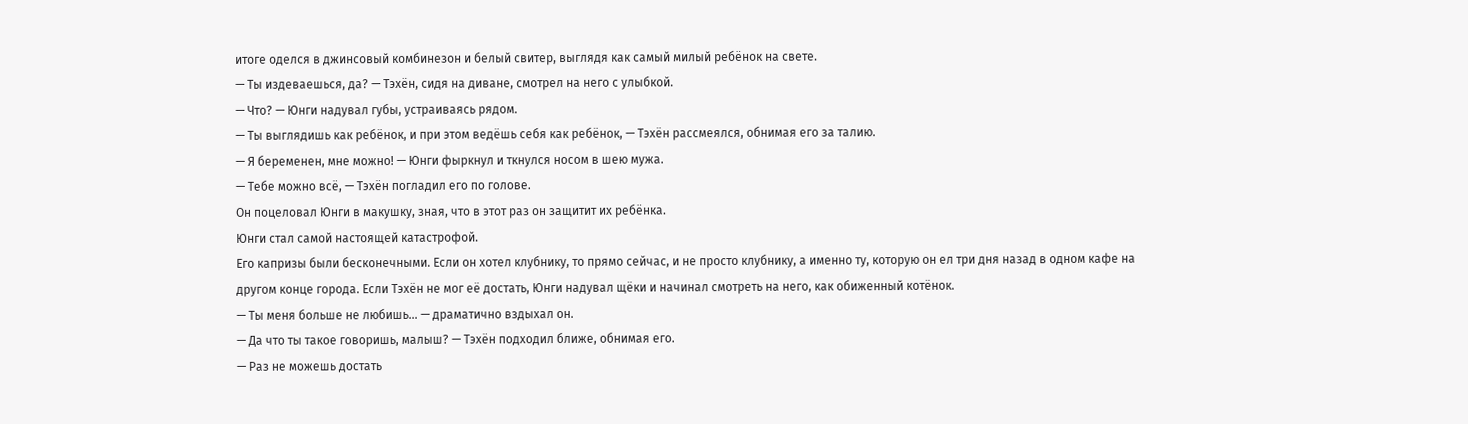итоге оделся в джинсовый комбинезон и белый свитер, выглядя как самый милый ребёнок на свете.
— Ты издеваешься, да? — Тэхён, сидя на диване, смотрел на него с улыбкой.
— Что? — Юнги надувал губы, устраиваясь рядом.
— Ты выглядишь как ребёнок, и при этом ведёшь себя как ребёнок, — Тэхён рассмеялся, обнимая его за талию.
— Я беременен, мне можно! — Юнги фыркнул и ткнулся носом в шею мужа.
— Тебе можно всё, — Тэхён погладил его по голове.
Он поцеловал Юнги в макушку, зная, что в этот раз он защитит их ребёнка.
Юнги стал самой настоящей катастрофой.
Его капризы были бесконечными. Если он хотел клубнику, то прямо сейчас, и не просто клубнику, а именно ту, которую он ел три дня назад в одном кафе на другом конце города. Если Тэхён не мог её достать, Юнги надувал щёки и начинал смотреть на него, как обиженный котёнок.
— Ты меня больше не любишь… — драматично вздыхал он.
— Да что ты такое говоришь, малыш? — Тэхён подходил ближе, обнимая его.
— Раз не можешь достать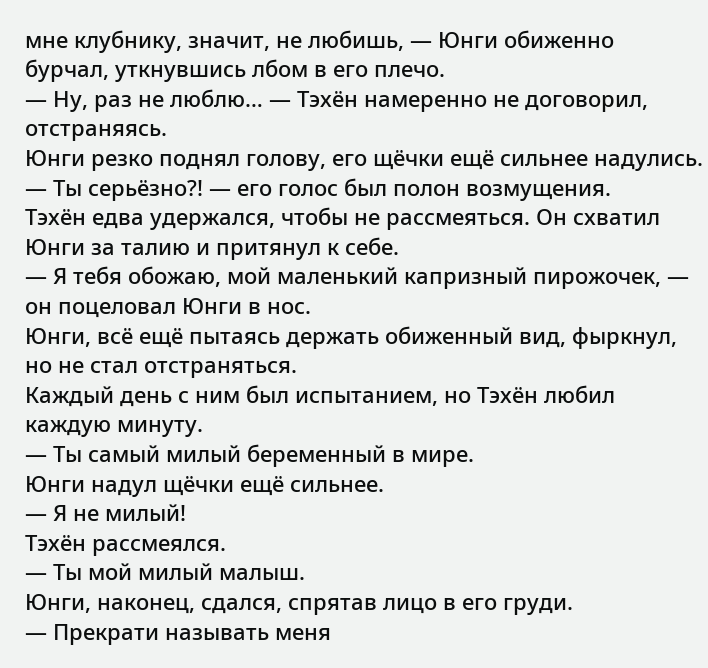мне клубнику, значит, не любишь, — Юнги обиженно бурчал, уткнувшись лбом в его плечо.
— Ну, раз не люблю… — Тэхён намеренно не договорил, отстраняясь.
Юнги резко поднял голову, его щёчки ещё сильнее надулись.
— Ты серьёзно?! — его голос был полон возмущения.
Тэхён едва удержался, чтобы не рассмеяться. Он схватил Юнги за талию и притянул к себе.
— Я тебя обожаю, мой маленький капризный пирожочек, — он поцеловал Юнги в нос.
Юнги, всё ещё пытаясь держать обиженный вид, фыркнул, но не стал отстраняться.
Каждый день с ним был испытанием, но Тэхён любил каждую минуту.
— Ты самый милый беременный в мире.
Юнги надул щёчки ещё сильнее.
— Я не милый!
Тэхён рассмеялся.
— Ты мой милый малыш.
Юнги, наконец, сдался, спрятав лицо в его груди.
— Прекрати называть меня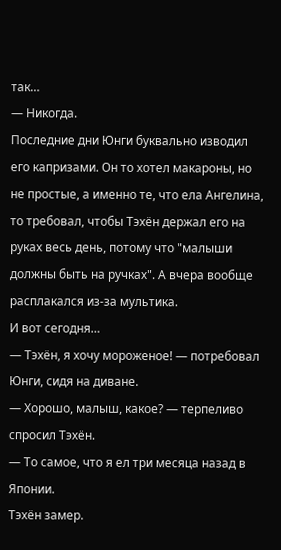так…
— Никогда.
Последние дни Юнги буквально изводил его капризами. Он то хотел макароны, но не простые, а именно те, что ела Ангелина, то требовал, чтобы Тэхён держал его на руках весь день, потому что "малыши должны быть на ручках". А вчера вообще расплакался из-за мультика.
И вот сегодня…
— Тэхён, я хочу мороженое! — потребовал Юнги, сидя на диване.
— Хорошо, малыш, какое? — терпеливо спросил Тэхён.
— То самое, что я ел три месяца назад в Японии.
Тэхён замер.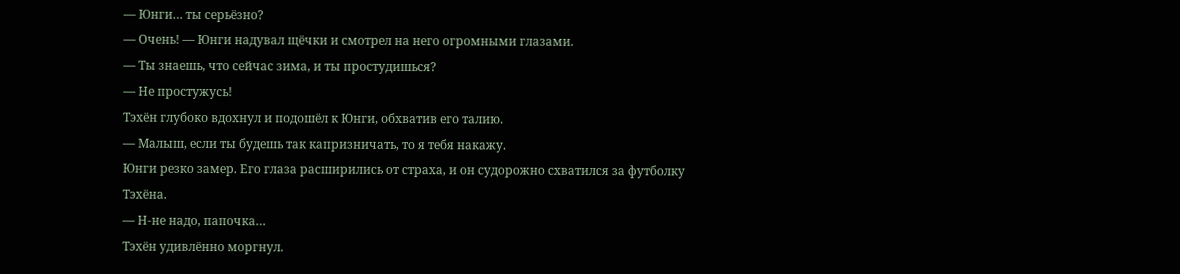— Юнги… ты серьёзно?
— Очень! — Юнги надувал щёчки и смотрел на него огромными глазами.
— Ты знаешь, что сейчас зима, и ты простудишься?
— Не простужусь!
Тэхён глубоко вдохнул и подошёл к Юнги, обхватив его талию.
— Малыш, если ты будешь так капризничать, то я тебя накажу.
Юнги резко замер. Его глаза расширились от страха, и он судорожно схватился за футболку Тэхёна.
— Н-не надо, папочка…
Тэхён удивлённо моргнул.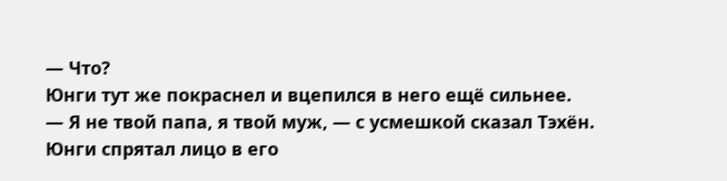— Что?
Юнги тут же покраснел и вцепился в него ещё сильнее.
— Я не твой папа, я твой муж, — с усмешкой сказал Тэхён.
Юнги спрятал лицо в его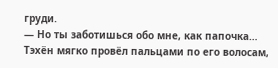груди.
— Но ты заботишься обо мне, как папочка…
Тэхён мягко провёл пальцами по его волосам,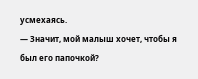усмехаясь.
— Значит, мой малыш хочет, чтобы я был его папочкой?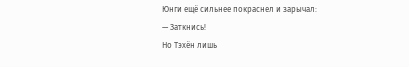Юнги ещё сильнее покраснел и зарычал:
— Заткнись!
Но Тэхён лишь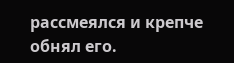рассмеялся и крепче обнял его.